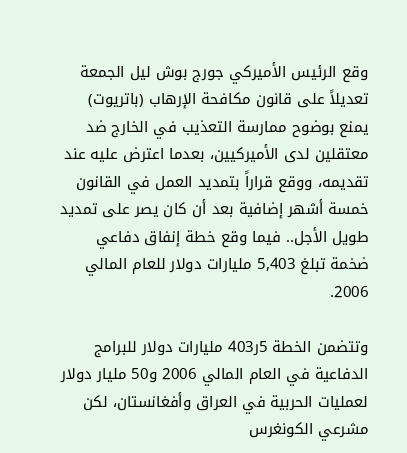وقع الرئيس الأميركي جورج بوش ليل الجمعة تعديلاً على قانون مكافحة الإرهاب (باتريوت) يمنع بوضوح ممارسة التعذيب في الخارج ضد معتقلين لدى الأميركيين، بعدما اعترض عليه عند تقديمه، ووقع قراراً بتمديد العمل في القانون خمسة أشهر إضافية بعد أن كان يصر على تمديد طويل الأجل.. فيما وقع خطة إنفاق دفاعي ضخمة تبلغ 5,403 مليارات دولار للعام المالي 2006.

وتتضمن الخطة 5ر403 مليارات دولار للبرامج الدفاعية في العام المالي 2006 و50 مليار دولار لعمليات الحربية في العراق وأفغانستان، لكن مشرعي الكونغرس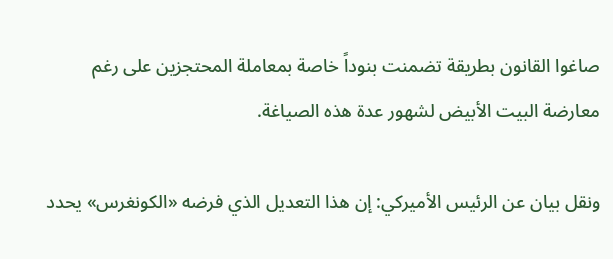صاغوا القانون بطريقة تضمنت بنوداً خاصة بمعاملة المحتجزين على رغم معارضة البيت الأبيض لشهور عدة هذه الصياغة.

ونقل بيان عن الرئيس الأميركي: إن هذا التعديل الذي فرضه «الكونغرس» يحدد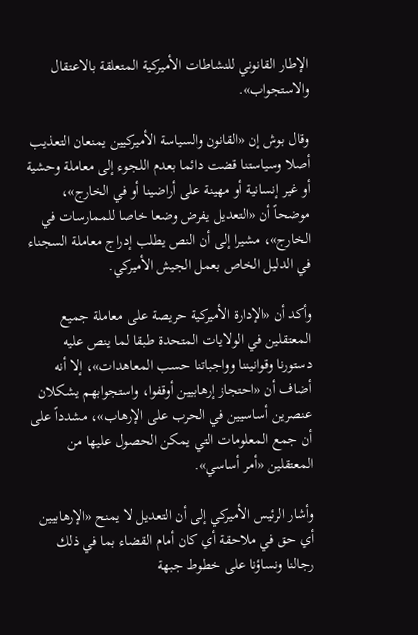الإطار القانوني للنشاطات الأميركية المتعلقة بالاعتقال والاستجواب».

وقال بوش إن «القانون والسياسة الأميركيين يمنعان التعذيب أصلا وسياستنا قضت دائما بعدم اللجوء إلى معاملة وحشية أو غير إنسانية أو مهينة على أراضينا أو في الخارج»، موضحاً أن «التعديل يفرض وضعا خاصا للممارسات في الخارج»، مشيرا إلى أن النص يطلب إدراج معاملة السجناء في الدليل الخاص بعمل الجيش الأميركي.

وأكد أن «الإدارة الأميركية حريصة على معاملة جميع المعتقلين في الولايات المتحدة طبقا لما ينص عليه دستورنا وقوانيننا وواجباتنا حسب المعاهدات»، إلا أنه أضاف أن «احتجاز إرهابيين أوقفوا، واستجوابهم يشكلان عنصرين أساسيين في الحرب على الإرهاب»، مشدداً على أن جمع المعلومات التي يمكن الحصول عليها من المعتقلين «أمر أساسي».

وأشار الرئيس الأميركي إلى أن التعديل لا يمنح «الإرهابيين أي حق في ملاحقة أي كان أمام القضاء بما في ذلك رجالنا ونساؤنا على خطوط جبهة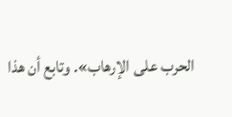الحرب على الإرهاب». وتابع أن هذا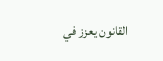القانون يعزز في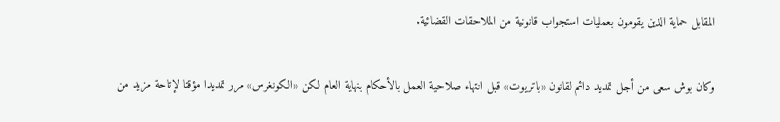المقابل حماية الذين يقومون بعمليات استجواب قانونية من الملاحقات القضائية.

وكان بوش سعى من أجل تمديد دائم لقانون «باتريوت» قبل انتهاء صلاحية العمل بالأحكام بنهاية العام لكن «الكونغرس» مرر تمديدا مؤقتا لإتاحة مزيد من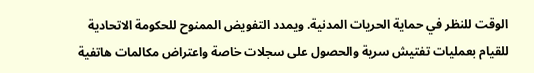الوقت للنظر في حماية الحريات المدنية. ويمدد التفويض الممنوح للحكومة الاتحادية للقيام بعمليات تفتيش سرية والحصول على سجلات خاصة واعتراض مكالمات هاتفية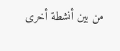من بين أنشطة أخرى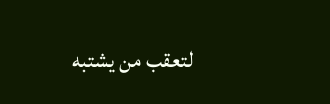لتعقب من يشتبه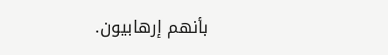بأنهم إرهابيون.